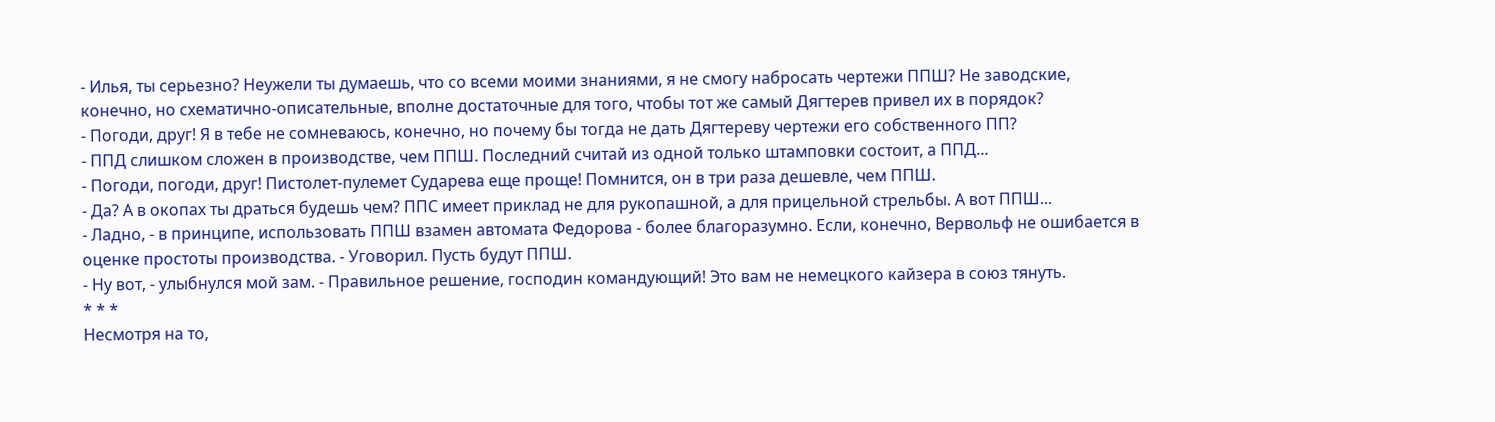- Илья, ты серьезно? Неужели ты думаешь, что со всеми моими знаниями, я не смогу набросать чертежи ППШ? Не заводские, конечно, но схематично-описательные, вполне достаточные для того, чтобы тот же самый Дягтерев привел их в порядок?
- Погоди, друг! Я в тебе не сомневаюсь, конечно, но почему бы тогда не дать Дягтереву чертежи его собственного ПП?
- ППД слишком сложен в производстве, чем ППШ. Последний считай из одной только штамповки состоит, а ППД...
- Погоди, погоди, друг! Пистолет-пулемет Сударева еще проще! Помнится, он в три раза дешевле, чем ППШ.
- Да? А в окопах ты драться будешь чем? ППС имеет приклад не для рукопашной, а для прицельной стрельбы. А вот ППШ...
- Ладно, - в принципе, использовать ППШ взамен автомата Федорова - более благоразумно. Если, конечно, Вервольф не ошибается в оценке простоты производства. - Уговорил. Пусть будут ППШ.
- Ну вот, - улыбнулся мой зам. - Правильное решение, господин командующий! Это вам не немецкого кайзера в союз тянуть.
* * *
Несмотря на то,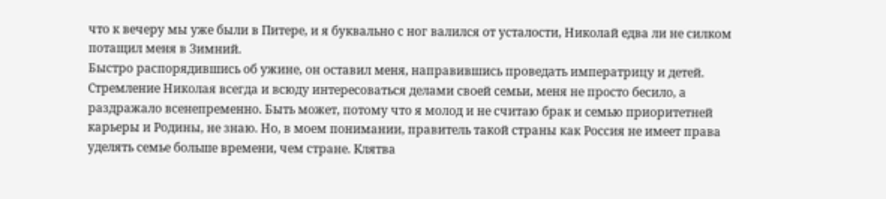что к вечеру мы уже были в Питере, и я буквально с ног валился от усталости, Николай едва ли не силком потащил меня в Зимний.
Быстро распорядившись об ужине, он оставил меня, направившись проведать императрицу и детей.
Стремление Николая всегда и всюду интересоваться делами своей семьи, меня не просто бесило, а раздражало всенепременно. Быть может, потому что я молод и не считаю брак и семью приоритетней карьеры и Родины, не знаю. Но, в моем понимании, правитель такой страны как Россия не имеет права уделять семье больше времени, чем стране. Клятва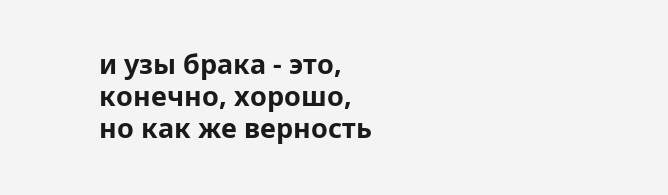и узы брака - это, конечно, хорошо, но как же верность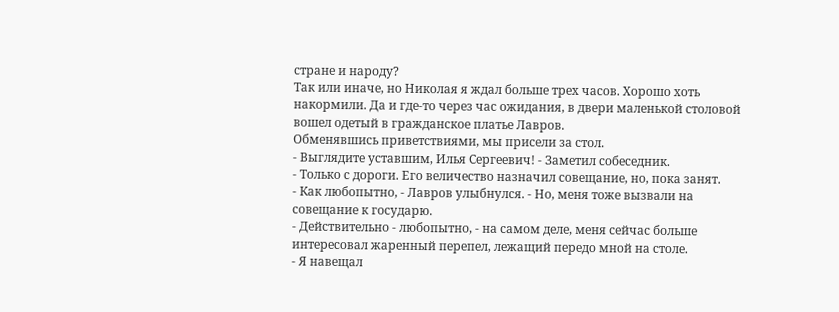стране и народу?
Так или иначе, но Николая я ждал больше трех часов. Хорошо хоть накормили. Да и где-то через час ожидания, в двери маленькой столовой вошел одетый в гражданское платье Лавров.
Обменявшись приветствиями, мы присели за стол.
- Выглядите уставшим, Илья Сергеевич! - Заметил собеседник.
- Только с дороги. Его величество назначил совещание, но, пока занят.
- Как любопытно, - Лавров улыбнулся. - Но, меня тоже вызвали на совещание к государю.
- Действительно - любопытно, - на самом деле, меня сейчас больше интересовал жаренный перепел, лежащий передо мной на столе.
- Я навещал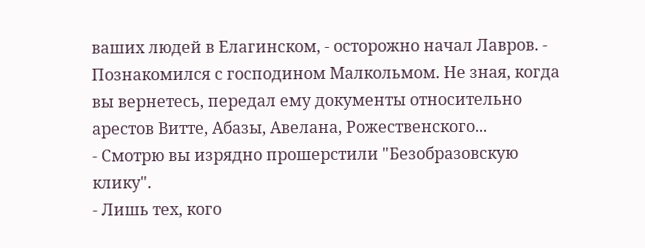ваших людей в Елагинском, - осторожно начал Лавров. - Познакомился с господином Малкольмом. Не зная, когда вы вернетесь, передал ему документы относительно арестов Витте, Абазы, Авелана, Рожественского...
- Смотрю вы изрядно прошерстили "Безобразовскую клику".
- Лишь тех, кого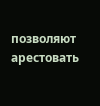позволяют арестовать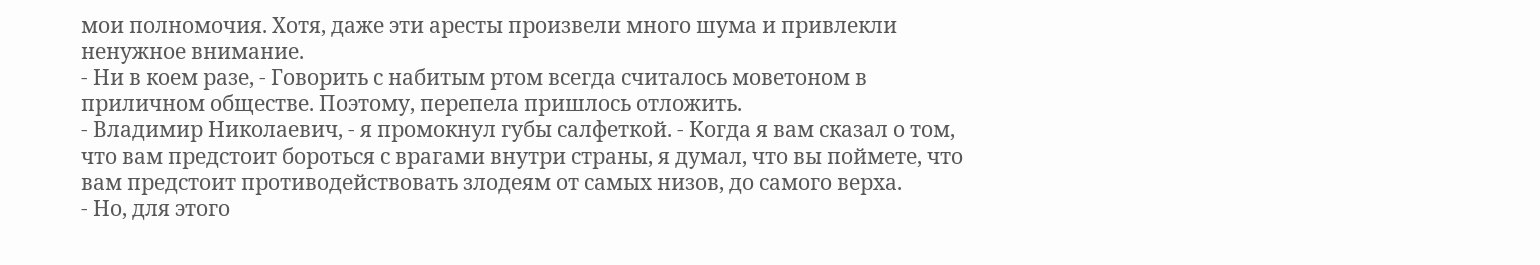мои полномочия. Хотя, даже эти аресты произвели много шума и привлекли ненужное внимание.
- Ни в коем разе, - Говорить с набитым ртом всегда считалось моветоном в приличном обществе. Поэтому, перепела пришлось отложить.
- Владимир Николаевич, - я промокнул губы салфеткой. - Когда я вам сказал о том, что вам предстоит бороться с врагами внутри страны, я думал, что вы поймете, что вам предстоит противодействовать злодеям от самых низов, до самого верха.
- Но, для этого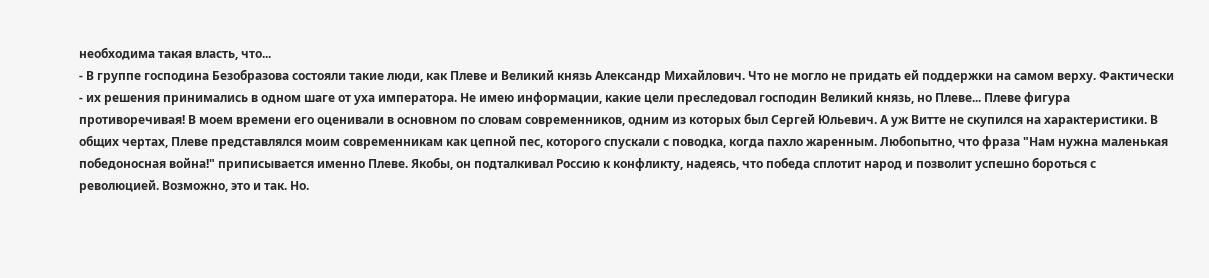необходима такая власть, что...
- В группе господина Безобразова состояли такие люди, как Плеве и Великий князь Александр Михайлович. Что не могло не придать ей поддержки на самом верху. Фактически - их решения принимались в одном шаге от уха императора. Не имею информации, какие цели преследовал господин Великий князь, но Плеве... Плеве фигура противоречивая! В моем времени его оценивали в основном по словам современников, одним из которых был Сергей Юльевич. А уж Витте не скупился на характеристики. В общих чертах, Плеве представлялся моим современникам как цепной пес, которого спускали с поводка, когда пахло жаренным. Любопытно, что фраза "Нам нужна маленькая победоносная война!" приписывается именно Плеве. Якобы, он подталкивал Россию к конфликту, надеясь, что победа сплотит народ и позволит успешно бороться с революцией. Возможно, это и так. Но.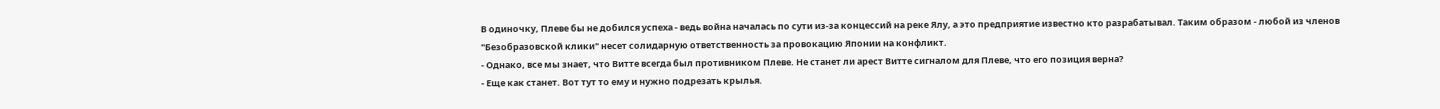В одиночку, Плеве бы не добился успеха - ведь война началась по сути из-за концессий на реке Ялу, а это предприятие известно кто разрабатывал. Таким образом - любой из членов "Безобразовской клики" несет солидарную ответственность за провокацию Японии на конфликт.
- Однако, все мы знает, что Витте всегда был противником Плеве. Не станет ли арест Витте сигналом для Плеве, что его позиция верна?
- Еще как станет. Вот тут то ему и нужно подрезать крылья.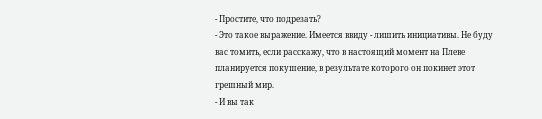- Простите, что подрезать?
- Это такое выражение. Имеется ввиду - лишить инициативы. Не буду вас томить, если расскажу, что в настоящий момент на Плеве планируется покушение, в результате которого он покинет этот грешный мир.
- И вы так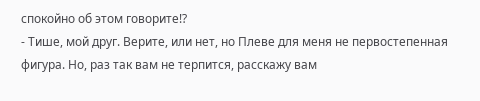спокойно об этом говорите!?
- Тише, мой друг. Верите, или нет, но Плеве для меня не первостепенная фигура. Но, раз так вам не терпится, расскажу вам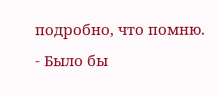подробно, что помню.
- Было бы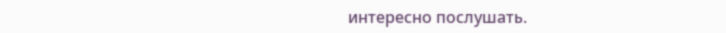интересно послушать.